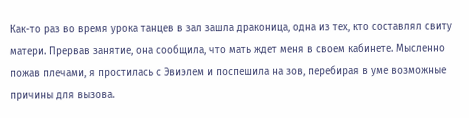Как-то раз во время урока танцев в зал зашла драконица, одна из тех, кто составлял свиту матери. Прервав занятие, она сообщила, что мать ждет меня в своем кабинете. Мысленно пожав плечами, я простилась с Эвиэлем и поспешила на зов, перебирая в уме возможные причины для вызова.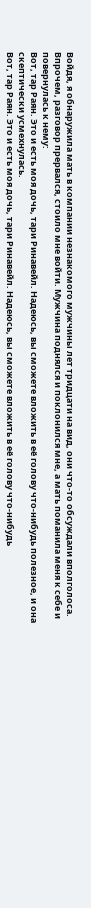Войдя, я обнаружила мать в компании незнакомого мужчины лет тридцати на вид, они что-то обсуждали вполголоса. Впрочем, разговор прервался, стоило мне войти. Мужчина поднялся и поклонился мне, а мать поманила меня к себе и повернулась к нему:
Вот, тар Раян. Это и есть моя дочь, тари Ринавейл. Надеюсь, вы сможете вложить в её голову что-нибудь полезное, и она скептически усмехнулась.
Вот, тар Раян. Это и есть моя дочь, тари Ринавейл. Надеюсь, вы сможете вложить в её голову что-нибудь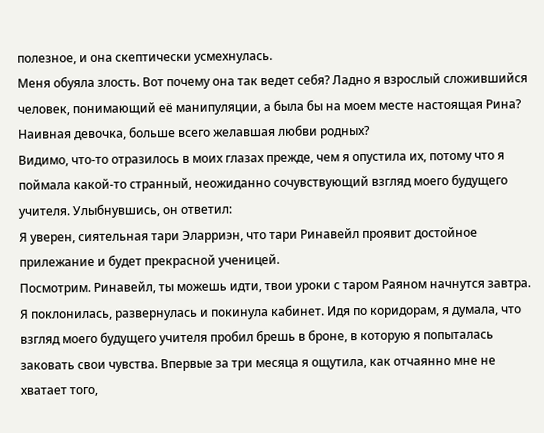полезное, и она скептически усмехнулась.
Меня обуяла злость. Вот почему она так ведет себя? Ладно я взрослый сложившийся человек, понимающий её манипуляции, а была бы на моем месте настоящая Рина? Наивная девочка, больше всего желавшая любви родных?
Видимо, что-то отразилось в моих глазах прежде, чем я опустила их, потому что я поймала какой-то странный, неожиданно сочувствующий взгляд моего будущего учителя. Улыбнувшись, он ответил:
Я уверен, сиятельная тари Эларриэн, что тари Ринавейл проявит достойное прилежание и будет прекрасной ученицей.
Посмотрим. Ринавейл, ты можешь идти, твои уроки с таром Раяном начнутся завтра.
Я поклонилась, развернулась и покинула кабинет. Идя по коридорам, я думала, что взгляд моего будущего учителя пробил брешь в броне, в которую я попыталась заковать свои чувства. Впервые за три месяца я ощутила, как отчаянно мне не хватает того,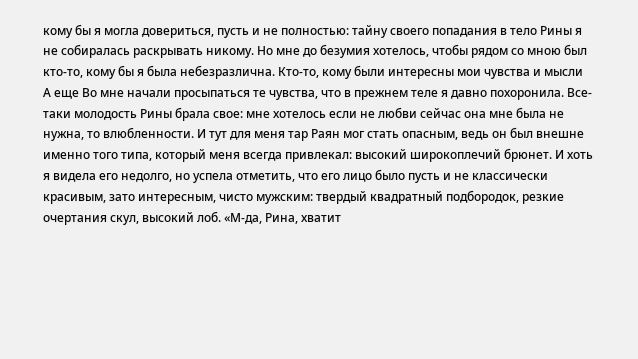кому бы я могла довериться, пусть и не полностью: тайну своего попадания в тело Рины я не собиралась раскрывать никому. Но мне до безумия хотелось, чтобы рядом со мною был кто-то, кому бы я была небезразлична. Кто-то, кому были интересны мои чувства и мысли
А еще Во мне начали просыпаться те чувства, что в прежнем теле я давно похоронила. Все-таки молодость Рины брала свое: мне хотелось если не любви сейчас она мне была не нужна, то влюбленности. И тут для меня тар Раян мог стать опасным, ведь он был внешне именно того типа, который меня всегда привлекал: высокий широкоплечий брюнет. И хоть я видела его недолго, но успела отметить, что его лицо было пусть и не классически красивым, зато интересным, чисто мужским: твердый квадратный подбородок, резкие очертания скул, высокий лоб. «М-да, Рина, хватит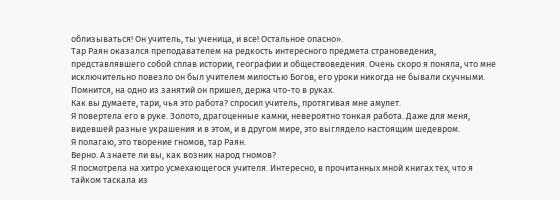облизываться! Он учитель, ты ученица, и все! Остальное опасно».
Тар Раян оказался преподавателем на редкость интересного предмета страноведения, представлявшего собой сплав истории, географии и обществоведения. Очень скоро я поняла, что мне исключительно повезло он был учителем милостью Богов, его уроки никогда не бывали скучными. Помнится, на одно из занятий он пришел, держа что-то в руках.
Как вы думаете, тари, чья это работа? спросил учитель, протягивая мне амулет.
Я повертела его в руке. Золото, драгоценные камни, невероятно тонкая работа. Даже для меня, видевшей разные украшения и в этом, и в другом мире, это выглядело настоящим шедевром.
Я полагаю, это творение гномов, тар Раян.
Верно. А знаете ли вы, как возник народ гномов?
Я посмотрела на хитро усмехающегося учителя. Интересно, в прочитанных мной книгах тех, что я тайком таскала из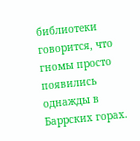библиотеки говорится, что гномы просто появились однажды в Баррских горах.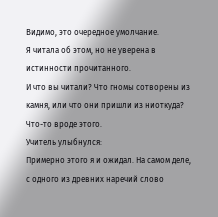Видимо, это очередное умолчание.
Я читала об этом, но не уверена в истинности прочитанного.
И что вы читали? Что гномы сотворены из камня, или что они пришли из ниоткуда?
Что-то вроде этого.
Учитель улыбнулся:
Примерно этого я и ожидал. На самом деле, с одного из древних наречий слово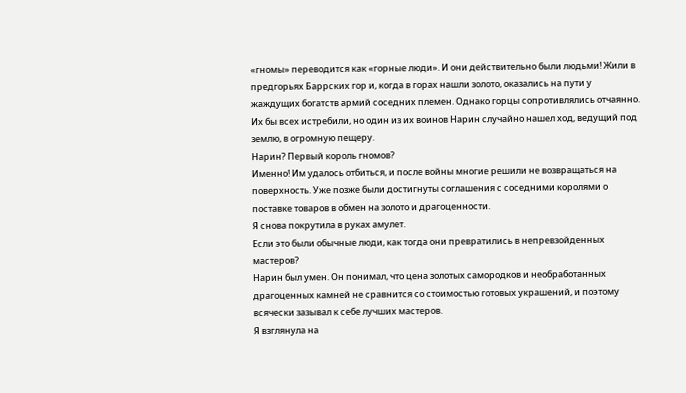«гномы» переводится как «горные люди». И они действительно были людьми! Жили в предгорьях Баррских гор и, когда в горах нашли золото, оказались на пути у жаждущих богатств армий соседних племен. Однако горцы сопротивлялись отчаянно. Их бы всех истребили, но один из их воинов Нарин случайно нашел ход, ведущий под землю, в огромную пещеру.
Нарин? Первый король гномов?
Именно! Им удалось отбиться, и после войны многие решили не возвращаться на поверхность. Уже позже были достигнуты соглашения с соседними королями о поставке товаров в обмен на золото и драгоценности.
Я снова покрутила в руках амулет.
Если это были обычные люди, как тогда они превратились в непревзойденных мастеров?
Нарин был умен. Он понимал, что цена золотых самородков и необработанных драгоценных камней не сравнится со стоимостью готовых украшений, и поэтому всячески зазывал к себе лучших мастеров.
Я взглянула на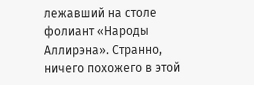лежавший на столе фолиант «Народы Аллирэна». Странно, ничего похожего в этой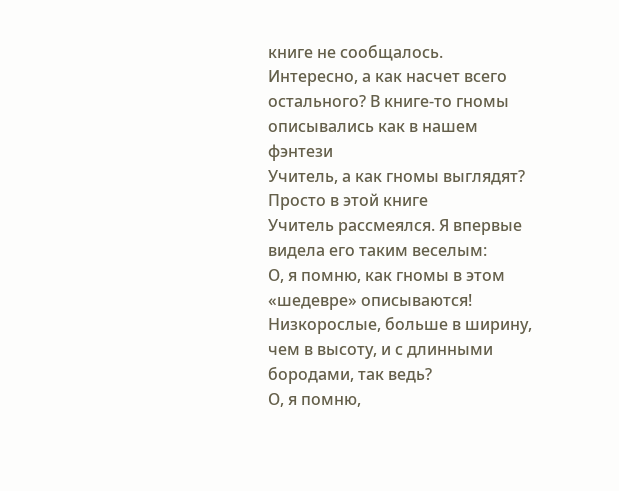книге не сообщалось. Интересно, а как насчет всего остального? В книге-то гномы описывались как в нашем фэнтези
Учитель, а как гномы выглядят? Просто в этой книге
Учитель рассмеялся. Я впервые видела его таким веселым:
О, я помню, как гномы в этом «шедевре» описываются! Низкорослые, больше в ширину, чем в высоту, и с длинными бородами, так ведь?
О, я помню,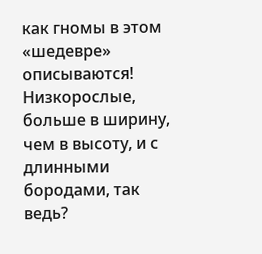как гномы в этом «шедевре» описываются! Низкорослые, больше в ширину, чем в высоту, и с длинными бородами, так ведь?